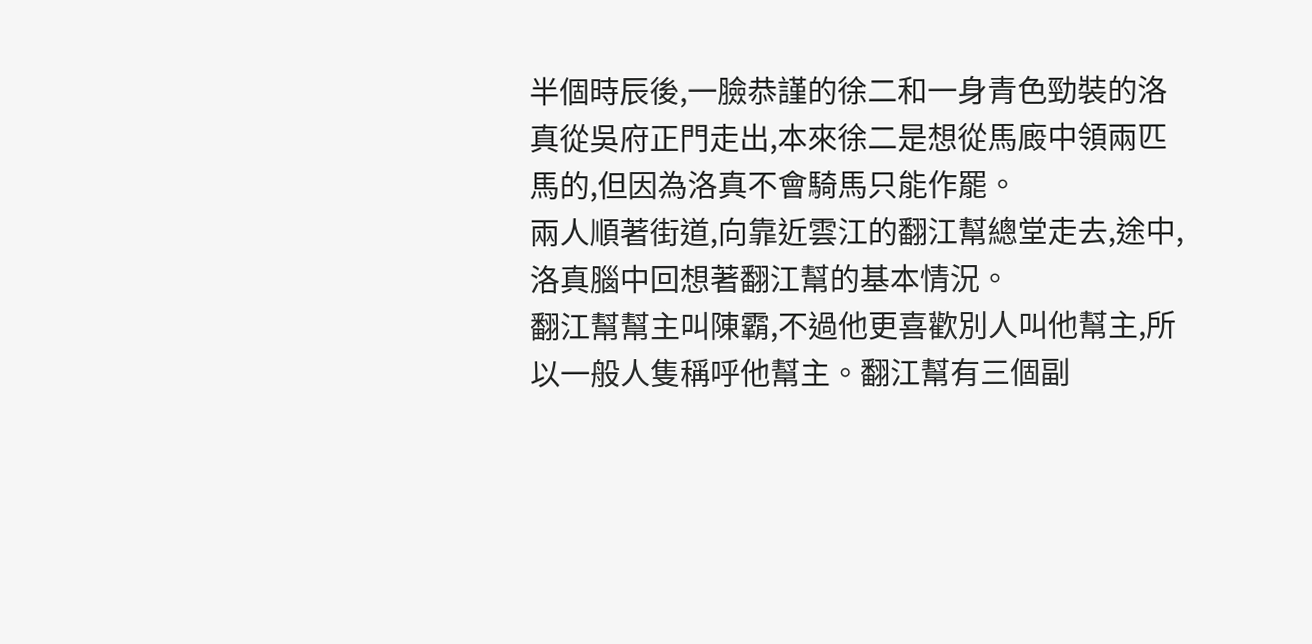半個時辰後,一臉恭謹的徐二和一身青色勁裝的洛真從吳府正門走出,本來徐二是想從馬廄中領兩匹馬的,但因為洛真不會騎馬只能作罷。
兩人順著街道,向靠近雲江的翻江幫總堂走去,途中,洛真腦中回想著翻江幫的基本情況。
翻江幫幫主叫陳霸,不過他更喜歡別人叫他幫主,所以一般人隻稱呼他幫主。翻江幫有三個副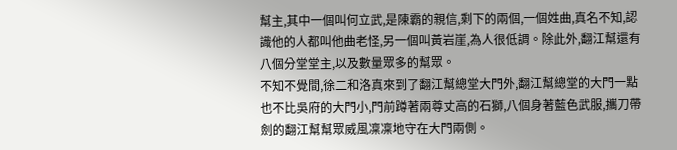幫主,其中一個叫何立武,是陳霸的親信,剩下的兩個,一個姓曲,真名不知,認識他的人都叫他曲老怪,另一個叫黃岩崖,為人很低調。除此外,翻江幫還有八個分堂堂主,以及數量眾多的幫眾。
不知不覺間,徐二和洛真來到了翻江幫總堂大門外,翻江幫總堂的大門一點也不比吳府的大門小,門前蹲著兩尊丈高的石獅,八個身著藍色武服,攜刀帶劍的翻江幫幫眾威風凜凜地守在大門兩側。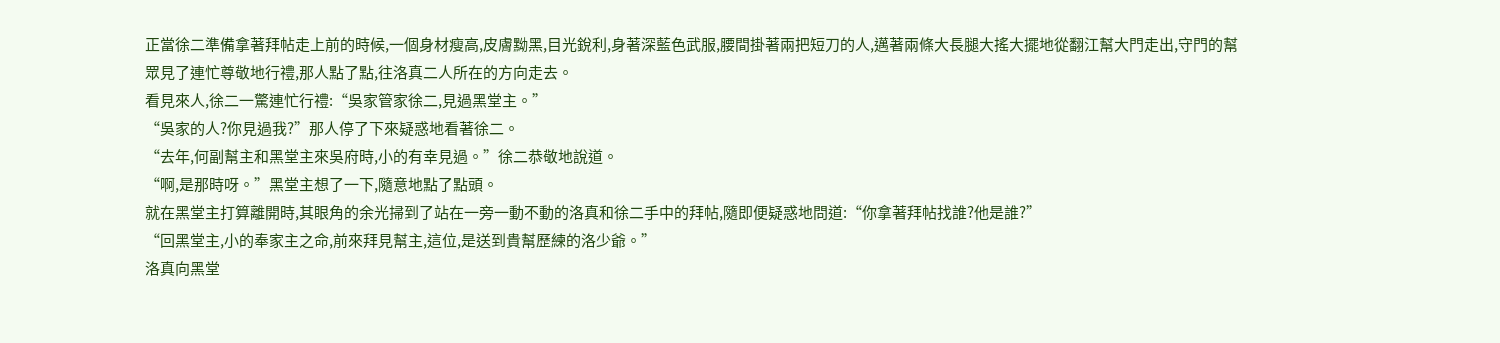正當徐二準備拿著拜帖走上前的時候,一個身材瘦高,皮膚黝黑,目光銳利,身著深藍色武服,腰間掛著兩把短刀的人,邁著兩條大長腿大搖大擺地從翻江幫大門走出,守門的幫眾見了連忙尊敬地行禮,那人點了點,往洛真二人所在的方向走去。
看見來人,徐二一驚連忙行禮:“吳家管家徐二,見過黑堂主。”
“吳家的人?你見過我?”那人停了下來疑惑地看著徐二。
“去年,何副幫主和黑堂主來吳府時,小的有幸見過。”徐二恭敬地說道。
“啊,是那時呀。”黑堂主想了一下,隨意地點了點頭。
就在黑堂主打算離開時,其眼角的余光掃到了站在一旁一動不動的洛真和徐二手中的拜帖,隨即便疑惑地問道:“你拿著拜帖找誰?他是誰?”
“回黑堂主,小的奉家主之命,前來拜見幫主,這位,是送到貴幫歷練的洛少爺。”
洛真向黑堂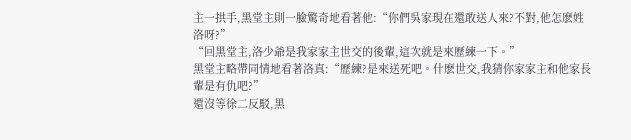主一拱手,黑堂主則一臉驚奇地看著他:“你們吳家現在還敢送人來?不對,他怎麽姓洛呀?”
“回黑堂主,洛少爺是我家家主世交的後輩,這次就是來歷練一下。”
黑堂主略帶同情地看著洛真:“歷練?是來送死吧。什麽世交,我猜你家家主和他家長輩是有仇吧?”
還沒等徐二反駁,黑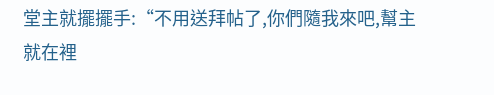堂主就擺擺手:“不用送拜帖了,你們隨我來吧,幫主就在裡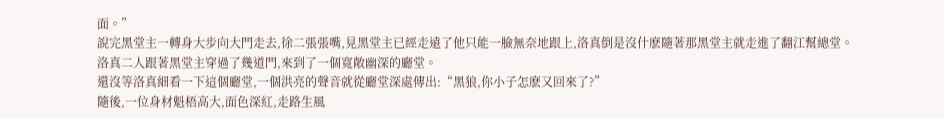面。”
說完黑堂主一轉身大步向大門走去,徐二張張嘴,見黑堂主已經走遠了他只能一臉無奈地跟上,洛真倒是沒什麽隨著那黑堂主就走進了翻江幫總堂。
洛真二人跟著黑堂主穿過了幾道門,來到了一個寬敞幽深的廳堂。
還沒等洛真細看一下這個廳堂,一個洪亮的聲音就從廳堂深處傳出:“黑狼,你小子怎麽又回來了?”
隨後,一位身材魁梧高大,面色深紅,走路生風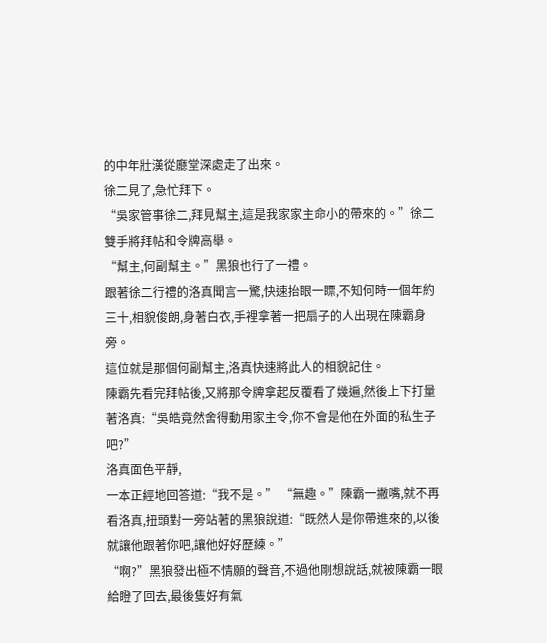的中年壯漢從廳堂深處走了出來。
徐二見了,急忙拜下。
“吳家管事徐二,拜見幫主,這是我家家主命小的帶來的。”徐二雙手將拜帖和令牌高舉。
“幫主,何副幫主。”黑狼也行了一禮。
跟著徐二行禮的洛真聞言一驚,快速抬眼一瞟,不知何時一個年約三十,相貌俊朗,身著白衣,手裡拿著一把扇子的人出現在陳霸身旁。
這位就是那個何副幫主,洛真快速將此人的相貌記住。
陳霸先看完拜帖後,又將那令牌拿起反覆看了幾遍,然後上下打量著洛真:“吳皓竟然舍得動用家主令,你不會是他在外面的私生子吧?”
洛真面色平靜,
一本正經地回答道:“我不是。” “無趣。”陳霸一撇嘴,就不再看洛真,扭頭對一旁站著的黑狼說道:“既然人是你帶進來的,以後就讓他跟著你吧,讓他好好歷練。”
“啊?”黑狼發出極不情願的聲音,不過他剛想說話,就被陳霸一眼給瞪了回去,最後隻好有氣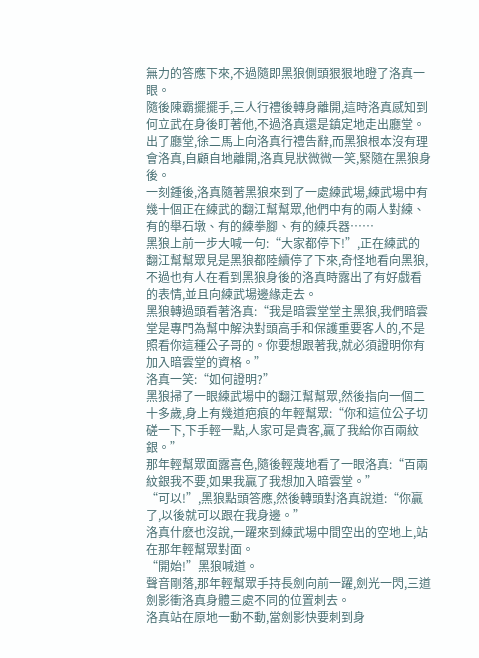無力的答應下來,不過隨即黑狼側頭狠狠地瞪了洛真一眼。
隨後陳霸擺擺手,三人行禮後轉身離開,這時洛真感知到何立武在身後盯著他,不過洛真還是鎮定地走出廳堂。
出了廳堂,徐二馬上向洛真行禮告辭,而黑狼根本沒有理會洛真,自顧自地離開,洛真見狀微微一笑,緊隨在黑狼身後。
一刻鍾後,洛真隨著黑狼來到了一處練武場,練武場中有幾十個正在練武的翻江幫幫眾,他們中有的兩人對練、有的舉石墩、有的練拳腳、有的練兵器……
黑狼上前一步大喊一句:“大家都停下!”,正在練武的翻江幫幫眾見是黑狼都陸續停了下來,奇怪地看向黑狼,不過也有人在看到黑狼身後的洛真時露出了有好戲看的表情,並且向練武場邊緣走去。
黑狼轉過頭看著洛真:“我是暗雲堂堂主黑狼,我們暗雲堂是專門為幫中解決對頭高手和保護重要客人的,不是照看你這種公子哥的。你要想跟著我,就必須證明你有加入暗雲堂的資格。”
洛真一笑:“如何證明?”
黑狼掃了一眼練武場中的翻江幫幫眾,然後指向一個二十多歲,身上有幾道疤痕的年輕幫眾:“你和這位公子切磋一下,下手輕一點,人家可是貴客,贏了我給你百兩紋銀。”
那年輕幫眾面露喜色,隨後輕蔑地看了一眼洛真:“百兩紋銀我不要,如果我贏了我想加入暗雲堂。”
“可以!”,黑狼點頭答應,然後轉頭對洛真說道:“你贏了,以後就可以跟在我身邊。”
洛真什麽也沒說,一躍來到練武場中間空出的空地上,站在那年輕幫眾對面。
“開始!”黑狼喊道。
聲音剛落,那年輕幫眾手持長劍向前一躍,劍光一閃,三道劍影衝洛真身體三處不同的位置刺去。
洛真站在原地一動不動,當劍影快要刺到身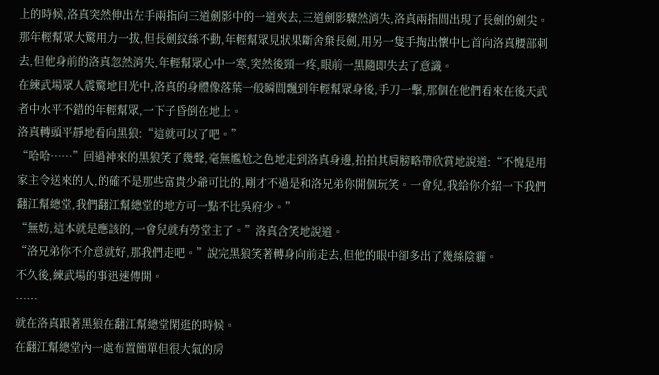上的時候,洛真突然伸出左手兩指向三道劍影中的一道夾去,三道劍影驟然消失,洛真兩指間出現了長劍的劍尖。
那年輕幫眾大驚用力一拔,但長劍紋絲不動,年輕幫眾見狀果斷舍棄長劍,用另一隻手掏出懷中匕首向洛真腰部刺去,但他身前的洛真忽然消失,年輕幫眾心中一寒,突然後頸一疼,眼前一黑隨即失去了意識。
在練武場眾人震驚地目光中,洛真的身體像落葉一般瞬間飄到年輕幫眾身後,手刀一擊,那個在他們看來在後天武者中水平不錯的年輕幫眾,一下子昏倒在地上。
洛真轉頭平靜地看向黑狼:“這就可以了吧。”
“哈哈……”回過神來的黑狼笑了幾聲,毫無尷尬之色地走到洛真身邊,拍拍其肩膀略帶欣賞地說道:“不愧是用家主令送來的人,的確不是那些富貴少爺可比的,剛才不過是和洛兄弟你開個玩笑。一會兒,我給你介紹一下我們翻江幫總堂,我們翻江幫總堂的地方可一點不比吳府少。”
“無妨,這本就是應該的,一會兒就有勞堂主了。”洛真含笑地說道。
“洛兄弟你不介意就好,那我們走吧。”說完黑狼笑著轉身向前走去,但他的眼中卻多出了幾絲陰霾。
不久後,練武場的事迅速傳開。
……
就在洛真跟著黑狼在翻江幫總堂閑逛的時候。
在翻江幫總堂內一處布置簡單但很大氣的房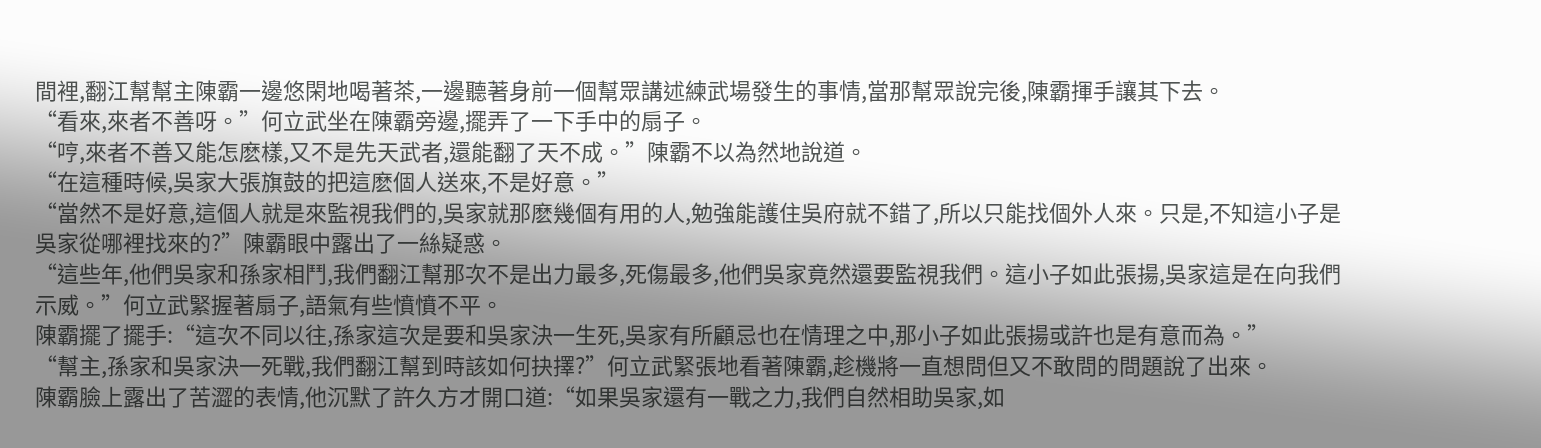間裡,翻江幫幫主陳霸一邊悠閑地喝著茶,一邊聽著身前一個幫眾講述練武場發生的事情,當那幫眾說完後,陳霸揮手讓其下去。
“看來,來者不善呀。”何立武坐在陳霸旁邊,擺弄了一下手中的扇子。
“哼,來者不善又能怎麽樣,又不是先天武者,還能翻了天不成。”陳霸不以為然地說道。
“在這種時候,吳家大張旗鼓的把這麽個人送來,不是好意。”
“當然不是好意,這個人就是來監視我們的,吳家就那麽幾個有用的人,勉強能護住吳府就不錯了,所以只能找個外人來。只是,不知這小子是吳家從哪裡找來的?”陳霸眼中露出了一絲疑惑。
“這些年,他們吳家和孫家相鬥,我們翻江幫那次不是出力最多,死傷最多,他們吳家竟然還要監視我們。這小子如此張揚,吳家這是在向我們示威。”何立武緊握著扇子,語氣有些憤憤不平。
陳霸擺了擺手:“這次不同以往,孫家這次是要和吳家決一生死,吳家有所顧忌也在情理之中,那小子如此張揚或許也是有意而為。”
“幫主,孫家和吳家決一死戰,我們翻江幫到時該如何抉擇?”何立武緊張地看著陳霸,趁機將一直想問但又不敢問的問題說了出來。
陳霸臉上露出了苦澀的表情,他沉默了許久方才開口道:“如果吳家還有一戰之力,我們自然相助吳家,如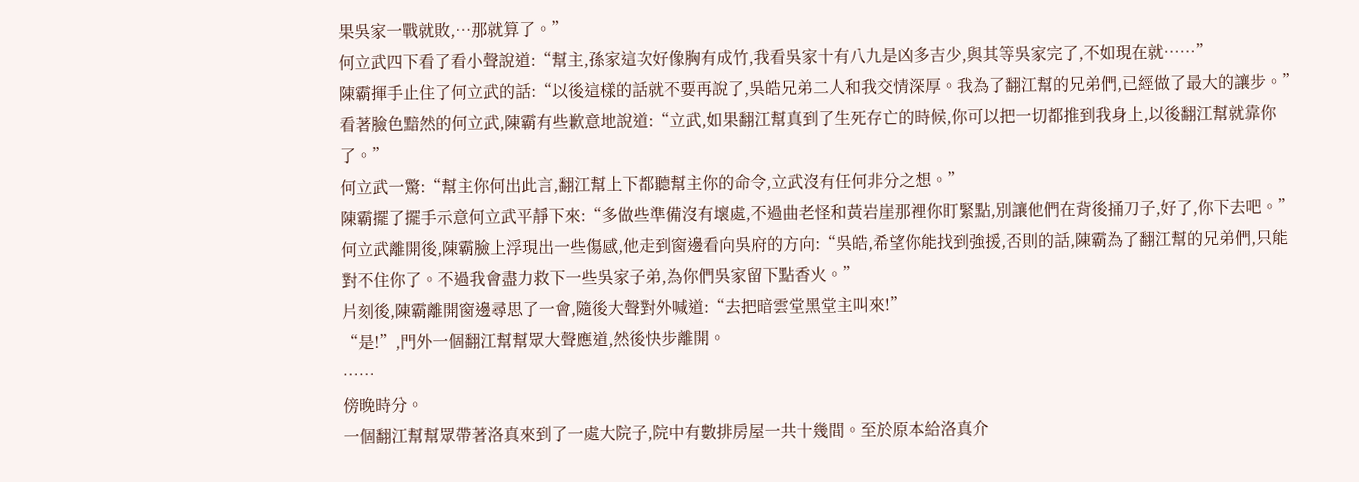果吳家一戰就敗,…那就算了。”
何立武四下看了看小聲說道:“幫主,孫家這次好像胸有成竹,我看吳家十有八九是凶多吉少,與其等吳家完了,不如現在就……”
陳霸揮手止住了何立武的話:“以後這樣的話就不要再說了,吳皓兄弟二人和我交情深厚。我為了翻江幫的兄弟們,已經做了最大的讓步。”
看著臉色黯然的何立武,陳霸有些歉意地說道:“立武,如果翻江幫真到了生死存亡的時候,你可以把一切都推到我身上,以後翻江幫就靠你了。”
何立武一驚:“幫主你何出此言,翻江幫上下都聽幫主你的命令,立武沒有任何非分之想。”
陳霸擺了擺手示意何立武平靜下來:“多做些準備沒有壞處,不過曲老怪和黃岩崖那裡你盯緊點,別讓他們在背後捅刀子,好了,你下去吧。”
何立武離開後,陳霸臉上浮現出一些傷感,他走到窗邊看向吳府的方向:“吳皓,希望你能找到強援,否則的話,陳霸為了翻江幫的兄弟們,只能對不住你了。不過我會盡力救下一些吳家子弟,為你們吳家留下點香火。”
片刻後,陳霸離開窗邊尋思了一會,隨後大聲對外喊道:“去把暗雲堂黑堂主叫來!”
“是!”,門外一個翻江幫幫眾大聲應道,然後快步離開。
……
傍晚時分。
一個翻江幫幫眾帶著洛真來到了一處大院子,院中有數排房屋一共十幾間。至於原本給洛真介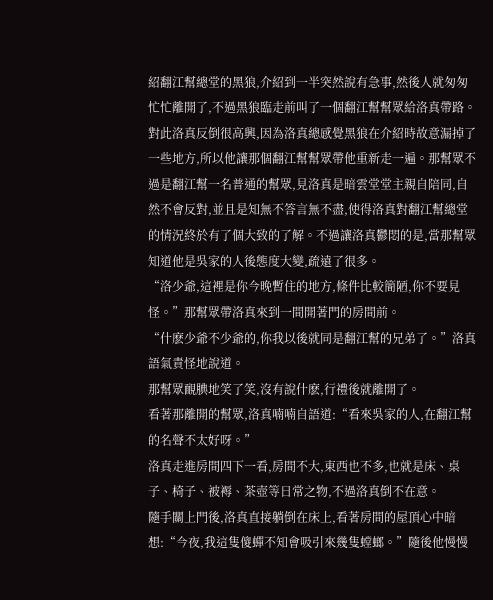紹翻江幫總堂的黑狼,介紹到一半突然說有急事,然後人就匆匆忙忙離開了,不過黑狼臨走前叫了一個翻江幫幫眾給洛真帶路。
對此洛真反倒很高興,因為洛真總感覺黑狼在介紹時故意漏掉了一些地方,所以他讓那個翻江幫幫眾帶他重新走一遍。那幫眾不過是翻江幫一名普通的幫眾,見洛真是暗雲堂堂主親自陪同,自然不會反對,並且是知無不答言無不盡,使得洛真對翻江幫總堂的情況終於有了個大致的了解。不過讓洛真鬱悶的是,當那幫眾知道他是吳家的人後態度大變,疏遠了很多。
“洛少爺,這裡是你今晚暫住的地方,條件比較簡陋,你不要見怪。”那幫眾帶洛真來到一間開著門的房間前。
“什麽少爺不少爺的,你我以後就同是翻江幫的兄弟了。”洛真語氣責怪地說道。
那幫眾靦腆地笑了笑,沒有說什麽,行禮後就離開了。
看著那離開的幫眾,洛真喃喃自語道:“看來吳家的人,在翻江幫的名聲不太好呀。”
洛真走進房間四下一看,房間不大,東西也不多,也就是床、桌子、椅子、被褥、茶壺等日常之物,不過洛真倒不在意。
隨手關上門後,洛真直接躺倒在床上,看著房間的屋頂心中暗想:“今夜,我這隻傻蟬不知會吸引來幾隻螳螂。”隨後他慢慢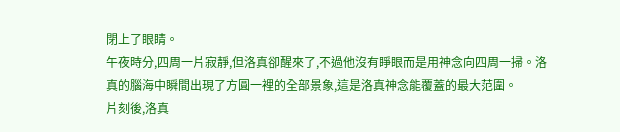閉上了眼睛。
午夜時分,四周一片寂靜,但洛真卻醒來了,不過他沒有睜眼而是用神念向四周一掃。洛真的腦海中瞬間出現了方圓一裡的全部景象,這是洛真神念能覆蓋的最大范圍。
片刻後,洛真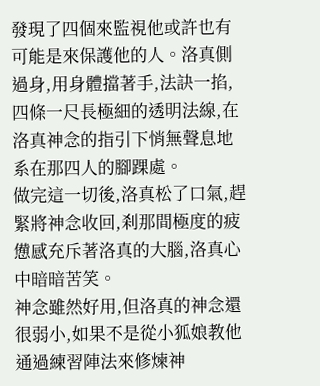發現了四個來監視他或許也有可能是來保護他的人。洛真側過身,用身體擋著手,法訣一掐,四條一尺長極細的透明法線,在洛真神念的指引下悄無聲息地系在那四人的腳踝處。
做完這一切後,洛真松了口氣,趕緊將神念收回,刹那間極度的疲憊感充斥著洛真的大腦,洛真心中暗暗苦笑。
神念雖然好用,但洛真的神念還很弱小,如果不是從小狐娘教他通過練習陣法來修煉神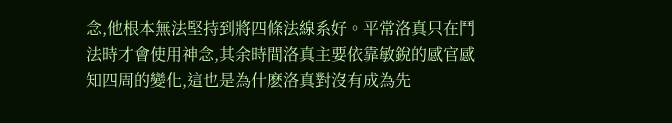念,他根本無法堅持到將四條法線系好。平常洛真只在鬥法時才會使用神念,其余時間洛真主要依靠敏銳的感官感知四周的變化,這也是為什麽洛真對沒有成為先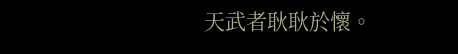天武者耿耿於懷。